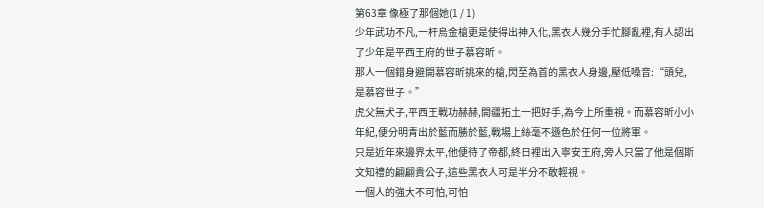第63章 像極了那個她(1 / 1)
少年武功不凡,一杆烏金槍更是使得出神入化,黑衣人幾分手忙腳亂裡,有人認出了少年是平西王府的世子慕容昕。
那人一個錯身避開慕容昕挑來的槍,閃至為首的黑衣人身邊,壓低嗓音:“頭兒,是慕容世子。”
虎父無犬子,平西王戰功赫赫,開疆拓土一把好手,為今上所重視。而慕容昕小小年紀,便分明青出於藍而勝於藍,戰場上絲毫不遜色於任何一位將軍。
只是近年來邊界太平,他便待了帝都,終日裡出入寧安王府,旁人只當了他是個斯文知禮的翩翩貴公子,這些黑衣人可是半分不敢輕視。
一個人的強大不可怕,可怕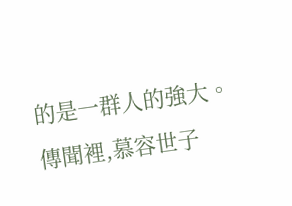的是一群人的強大。
傳聞裡,慕容世子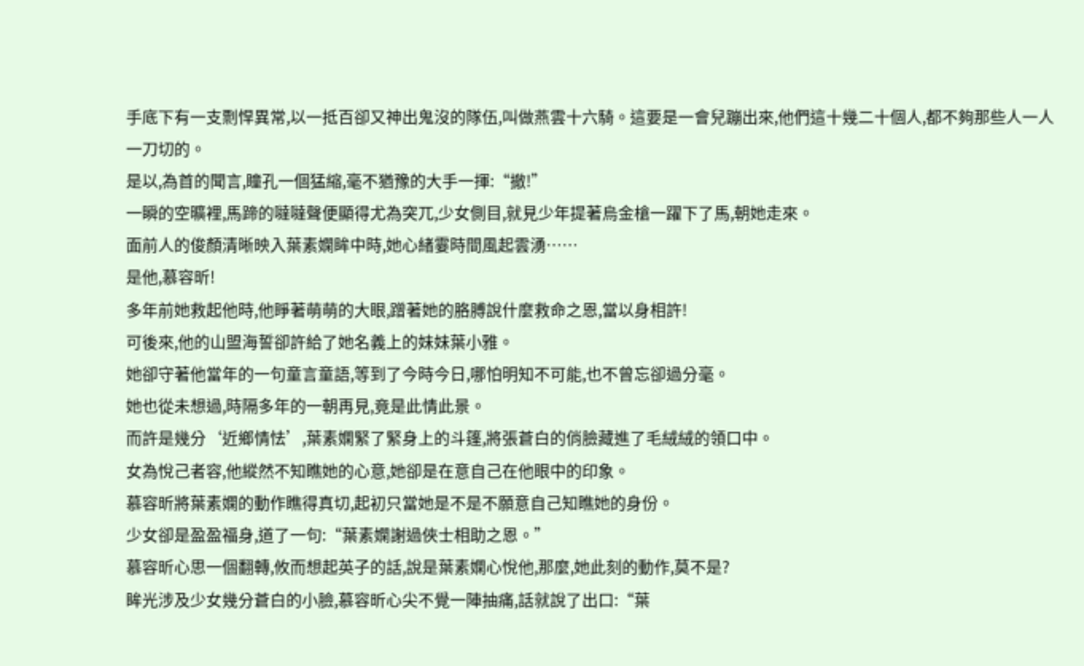手底下有一支剽悍異常,以一抵百卻又神出鬼沒的隊伍,叫做燕雲十六騎。這要是一會兒蹦出來,他們這十幾二十個人,都不夠那些人一人一刀切的。
是以,為首的聞言,瞳孔一個猛縮,毫不猶豫的大手一揮:“撤!”
一瞬的空曠裡,馬蹄的噠噠聲便顯得尤為突兀,少女側目,就見少年提著烏金槍一躍下了馬,朝她走來。
面前人的俊顏清晰映入葉素嫻眸中時,她心緒霎時間風起雲湧……
是他,慕容昕!
多年前她救起他時,他睜著萌萌的大眼,蹭著她的胳膊說什麼救命之恩,當以身相許!
可後來,他的山盟海誓卻許給了她名義上的妹妹葉小雅。
她卻守著他當年的一句童言童語,等到了今時今日,哪怕明知不可能,也不曾忘卻過分毫。
她也從未想過,時隔多年的一朝再見,竟是此情此景。
而許是幾分‘近鄉情怯’,葉素嫻緊了緊身上的斗篷,將張蒼白的俏臉藏進了毛絨絨的領口中。
女為悅己者容,他縱然不知瞧她的心意,她卻是在意自己在他眼中的印象。
慕容昕將葉素嫻的動作瞧得真切,起初只當她是不是不願意自己知瞧她的身份。
少女卻是盈盈福身,道了一句:“葉素嫻謝過俠士相助之恩。”
慕容昕心思一個翻轉,攸而想起英子的話,說是葉素嫻心悅他,那麼,她此刻的動作,莫不是?
眸光涉及少女幾分蒼白的小臉,慕容昕心尖不覺一陣抽痛,話就說了出口:“葉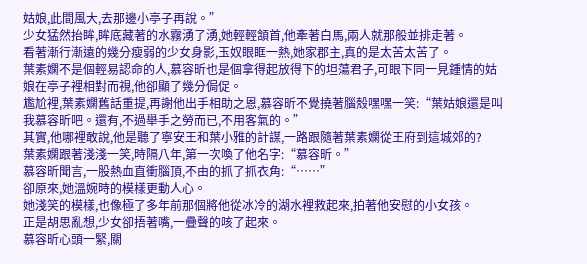姑娘,此間風大,去那邊小亭子再說。”
少女猛然抬眸,眸底藏著的水霧湧了湧,她輕輕頷首,他牽著白馬,兩人就那般並排走著。
看著漸行漸遠的幾分瘦弱的少女身影,玉奴眼眶一熱,她家郡主,真的是太苦太苦了。
葉素嫻不是個輕易認命的人,慕容昕也是個拿得起放得下的坦蕩君子,可眼下同一見鍾情的姑娘在亭子裡相對而視,他卻顯了幾分侷促。
尷尬裡,葉素嫻舊話重提,再謝他出手相助之恩,慕容昕不覺撓著腦殼嘿嘿一笑:“葉姑娘還是叫我慕容昕吧。還有,不過舉手之勞而已,不用客氣的。”
其實,他哪裡敢說,他是聽了寧安王和葉小雅的計謀,一路跟隨著葉素嫻從王府到這城郊的?
葉素嫻跟著淺淺一笑,時隔八年,第一次喚了他名字:“慕容昕。”
慕容昕聞言,一股熱血直衝腦頂,不由的抓了抓衣角:“……”
卻原來,她溫婉時的模樣更動人心。
她淺笑的模樣,也像極了多年前那個將他從冰冷的湖水裡救起來,拍著他安慰的小女孩。
正是胡思亂想,少女卻捂著嘴,一疊聲的咳了起來。
慕容昕心頭一緊,關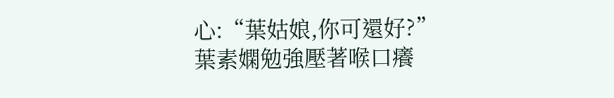心:“葉姑娘,你可還好?”
葉素嫻勉強壓著喉口癢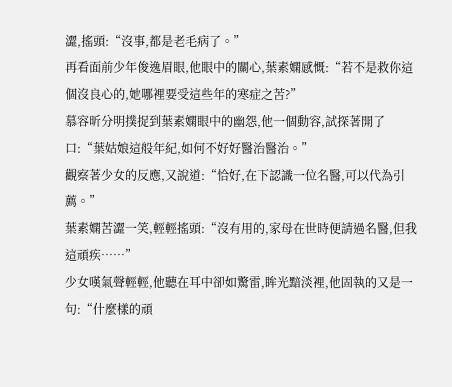澀,搖頭:“沒事,都是老毛病了。”
再看面前少年俊逸眉眼,他眼中的關心,葉素嫻感慨:“若不是救你這個沒良心的,她哪裡要受這些年的寒症之苦?”
慕容昕分明撲捉到葉素嫻眼中的幽怨,他一個動容,試探著開了口:“葉姑娘這般年紀,如何不好好醫治醫治。”
觀察著少女的反應,又說道:“恰好,在下認識一位名醫,可以代為引薦。”
葉素嫻苦澀一笑,輕輕搖頭:“沒有用的,家母在世時便請過名醫,但我這頑疾……”
少女嘆氣聲輕輕,他聽在耳中卻如驚雷,眸光黯淡裡,他固執的又是一句:“什麼樣的頑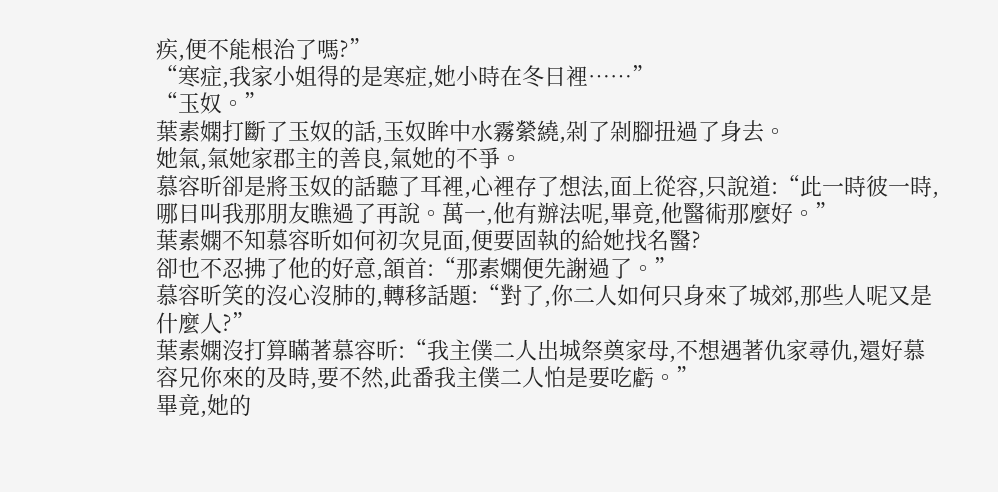疾,便不能根治了嗎?”
“寒症,我家小姐得的是寒症,她小時在冬日裡……”
“玉奴。”
葉素嫻打斷了玉奴的話,玉奴眸中水霧縈繞,剁了剁腳扭過了身去。
她氣,氣她家郡主的善良,氣她的不爭。
慕容昕卻是將玉奴的話聽了耳裡,心裡存了想法,面上從容,只說道:“此一時彼一時,哪日叫我那朋友瞧過了再說。萬一,他有辦法呢,畢竟,他醫術那麼好。”
葉素嫻不知慕容昕如何初次見面,便要固執的給她找名醫?
卻也不忍拂了他的好意,頷首:“那素嫻便先謝過了。”
慕容昕笑的沒心沒肺的,轉移話題:“對了,你二人如何只身來了城郊,那些人呢又是什麼人?”
葉素嫻沒打算瞞著慕容昕:“我主僕二人出城祭奠家母,不想遇著仇家尋仇,還好慕容兄你來的及時,要不然,此番我主僕二人怕是要吃虧。”
畢竟,她的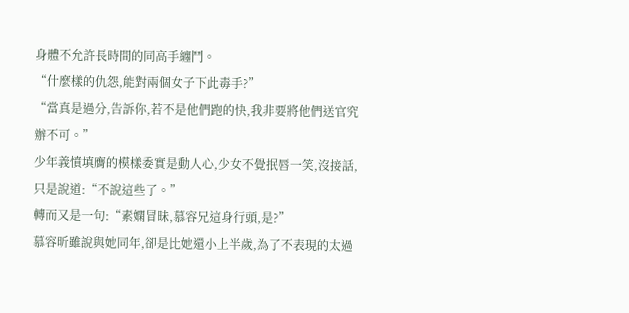身體不允許長時間的同高手纏鬥。
“什麼樣的仇怨,能對兩個女子下此毒手?”
“當真是過分,告訴你,若不是他們跑的快,我非要將他們送官究辦不可。”
少年義憤填膺的模樣委實是動人心,少女不覺抿唇一笑,沒接話,只是說道:“不說這些了。”
轉而又是一句:“素嫻冒昧,慕容兄這身行頭,是?”
慕容昕雖說與她同年,卻是比她還小上半歲,為了不表現的太過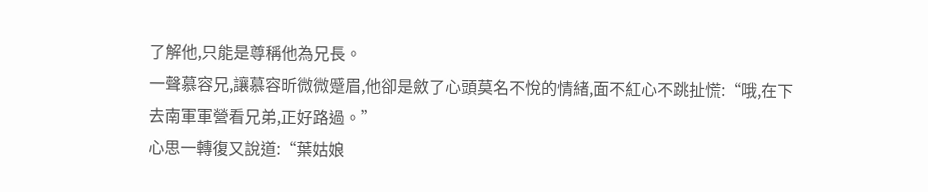了解他,只能是尊稱他為兄長。
一聲慕容兄,讓慕容昕微微蹙眉,他卻是斂了心頭莫名不悅的情緒,面不紅心不跳扯慌:“哦,在下去南軍軍營看兄弟,正好路過。”
心思一轉復又說道:“葉姑娘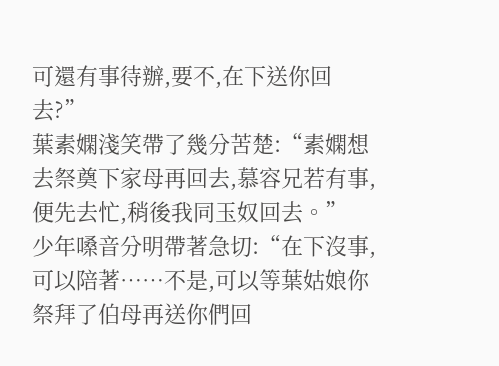可還有事待辦,要不,在下送你回去?”
葉素嫻淺笑帶了幾分苦楚:“素嫻想去祭奠下家母再回去,慕容兄若有事,便先去忙,稍後我同玉奴回去。”
少年嗓音分明帶著急切:“在下沒事,可以陪著……不是,可以等葉姑娘你祭拜了伯母再送你們回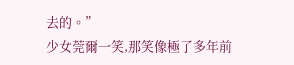去的。”
少女莞爾一笑,那笑像極了多年前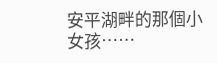安平湖畔的那個小女孩……